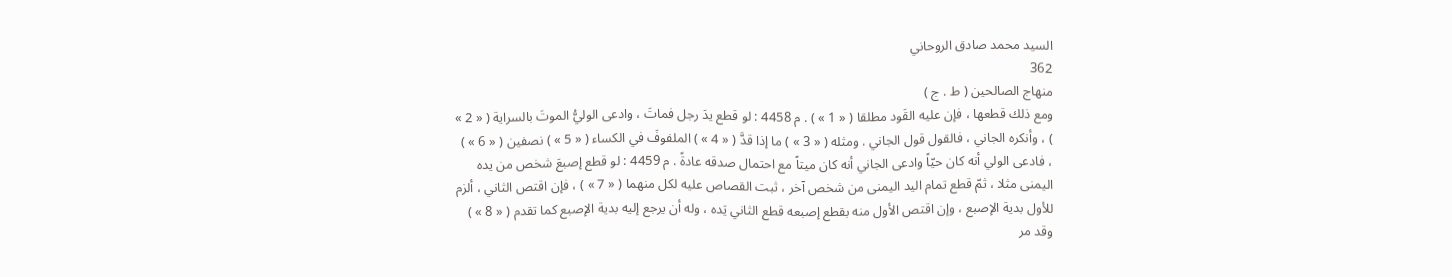السيد محمد صادق الروحاني
362
منهاج الصالحين ( ط . ج )
ومع ذلك قطعها ، فإن عليه القَود مطلقا ( « 1 » ) . م 4458 : لو قطع يدَ رجل فماتَ ، وادعى الوليُّ الموتَ بالسراية ( « 2 » ) ، وأنكره الجاني ، فالقول قول الجاني . ومثله ( « 3 » ) ما إذا قدَّ ( « 4 » ) الملفوفَ في الكساء ( « 5 » ) نصفين ( « 6 » ) ، فادعى الولي أنه كان حيّاً وادعى الجاني أنه كان ميتاً مع احتمال صدقه عادةً . م 4459 : لو قطع إصبعَ شخص من يده اليمنى مثلا ، ثمّ قطع تمام اليد اليمنى من شخص آخر ، ثبت القصاص عليه لكل منهما ( « 7 » ) ، فإن اقتص الثاني ، ألزم للأول بدية الإصبع ، وإن اقتص الأول منه بقطع إصبعه قطع الثاني يَده ، وله أن يرجع إليه بدية الإصبع كما تقدم ( « 8 » ) وقد مر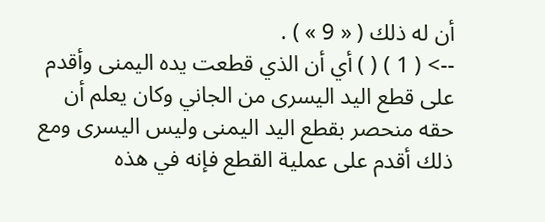أن له ذلك ( « 9 » ) .
--> ( 1 ) ( ) أي أن الذي قطعت يده اليمنى وأقدم على قطع اليد اليسرى من الجاني وكان يعلم أن حقه منحصر بقطع اليد اليمنى وليس اليسرى ومع ذلك أقدم على عملية القطع فإنه في هذه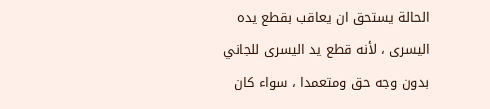الحالة يستحق ان يعاقب بقطع يده اليسرى ، لأنه قطع يد اليسرى للجاني بدون وجه حق ومتعمدا ، سواء كان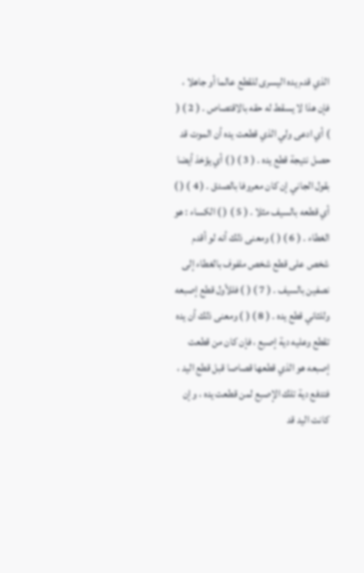الذي قدم يده اليسرى للقطع عالما أو جاهلا ، فإن هذا لا يسقط له حقه بالاقتصاص . ( 2 ) ( ) أي ادعى ولي الذي قطعت يده أن الموت قد حصل نتيجة قطع يده . ( 3 ) ( ) أي يؤخذ أيضا بقول الجاني إن كان معروفا بالصدق . ( 4 ) ( ) أي قطعه بالسيف مثلا . ( 5 ) ( ) الكساء : هو الغطاء . ( 6 ) ( ) ومعنى ذلك أنه لو أقدم شخص على قطع شخص ملفوف بالغطاء إلى نصفين بالسيف . ( 7 ) ( ) فللأول قطع إصبعه وللثاني قطع يده . ( 8 ) ( ) ومعنى ذلك أن يده تقطع وعليه دية إصبع ، فإن كان من قطعت إصبعه هو الذي قطعها قصاصا قبل قطع اليد ، فتدفع دية تلك الإصبع لمن قطعت يده ، وإن كانت اليد قد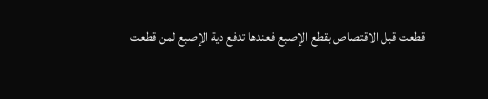قطعت قبل الاقتصاص بقطع الإصبع فعندها تدفع دية الإصبع لمن قطعت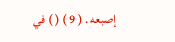إصبعه . ( 9 ) ( ) في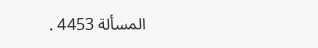المسألة 4453 .